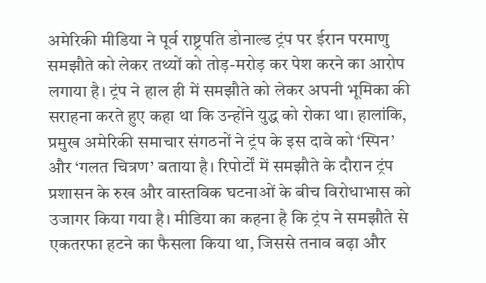अमेरिकी मीडिया ने पूर्व राष्ट्रपति डोनाल्ड ट्रंप पर ईरान परमाणु समझौते को लेकर तथ्यों को तोड़-मरोड़ कर पेश करने का आरोप लगाया है। ट्रंप ने हाल ही में समझौते को लेकर अपनी भूमिका की सराहना करते हुए कहा था कि उन्होंने युद्ध को रोका था। हालांकि, प्रमुख अमेरिकी समाचार संगठनों ने ट्रंप के इस दावे को ‘स्पिन’ और ‘गलत चित्रण’ बताया है। रिपोर्टों में समझौते के दौरान ट्रंप प्रशासन के रुख और वास्तविक घटनाओं के बीच विरोधाभास को उजागर किया गया है। मीडिया का कहना है कि ट्रंप ने समझौते से एकतरफा हटने का फैसला किया था, जिससे तनाव बढ़ा और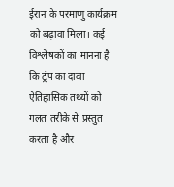ईरान के परमाणु कार्यक्रम को बढ़ावा मिला। कई विश्लेषकों का मानना है कि ट्रंप का दावा ऐतिहासिक तथ्यों को गलत तरीके से प्रस्तुत करता है और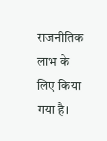राजनीतिक लाभ के लिए किया गया है।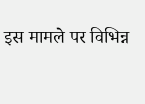इस मामले पर विभिन्न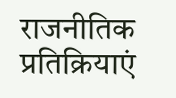राजनीतिक प्रतिक्रियाएं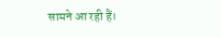सामने आ रही हैं।